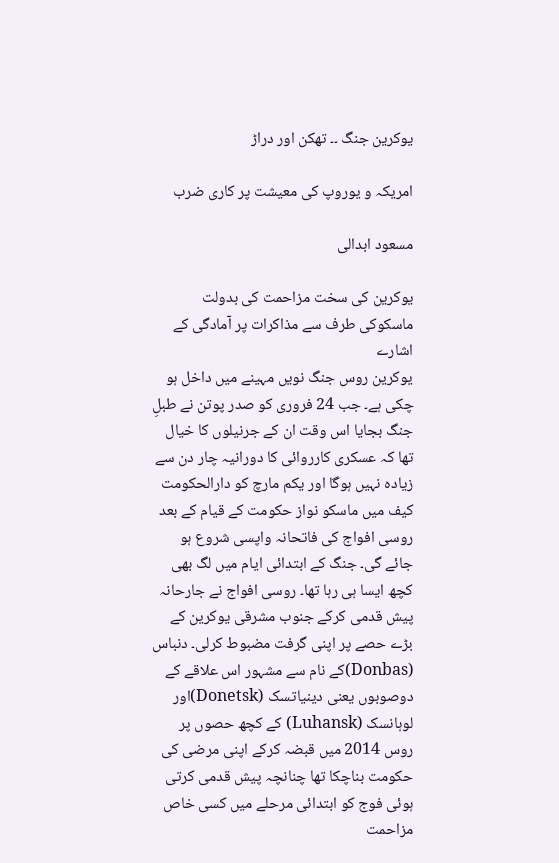یوکرین جنگ ۔۔ تھکن اور دراڑ

امریکہ و یوروپ کی معیشت پر کاری ضرب

مسعود ابدالی

یوکرین کی سخت مزاحمت کی بدولت ماسکوکی طرف سے مذاکرات پر آمادگی کے اشارے
یوکرین روس جنگ نویں مہینے میں داخل ہو چکی ہے۔ جب 24 فروری کو صدر پوتن نے طبلِ جنگ بجایا اس وقت ان کے جرنیلوں کا خیال تھا کہ عسکری کارروائی کا دورانیہ چار دن سے زیادہ نہیں ہوگا اور یکم مارچ کو دارالحکومت کیف میں ماسکو نواز حکومت کے قیام کے بعد روسی افواج کی فاتحانہ واپسی شروع ہو جائے گی۔ جنگ کے ابتدائی ایام میں لگ بھی کچھ ایسا ہی رہا تھا۔ روسی افواج نے جارحانہ پیش قدمی کرکے جنوب مشرقی یوکرین کے بڑے حصے پر اپنی گرفت مضبوط کرلی۔ دنباس (Donbas)کے نام سے مشہور اس علاقے کے دوصوبوں یعنی دینیاتسک (Donetsk)اور لوہانسک (Luhansk) کے کچھ حصوں پر روس 2014 میں قبضہ کرکے اپنی مرضی کی حکومت بناچکا تھا چنانچہ پیش قدمی کرتی ہوئی فوج کو ابتدائی مرحلے میں کسی خاص مزاحمت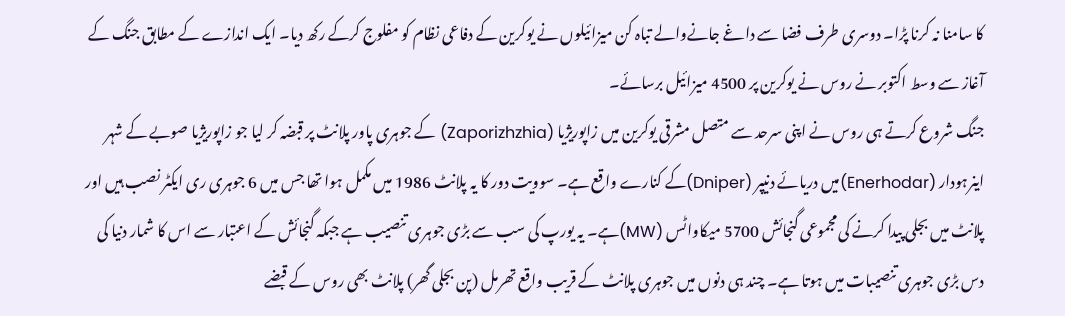کا سامنا نہ کرنا پڑا۔ دوسری طرف فضا سے داغے جانےوالے تباہ کن میزائیلوں نے یوکرین کے دفاعی نظام کو مفلوج کرکے رکھ دیا۔ ایک اندازے کے مطابق جنگ کے آغاز سے وسط اکتوبر نے روس نے یوکرین پر 4500 میزائیل برسائے۔
جنگ شروع کرتے ہی روس نے اپنی سرحد سے متصل مشرقی یوکرین میں زاپوریژیا (Zaporizhzhia) کے جوہری پاور پلانٹ پر قبضہ کر لیا جو زاپوریژیا صوبے کے شہر اینرہودار (Enerhodar)میں دریائے دنیپر (Dniper)کے کنارے واقع ہے۔ سوویت دور کا یہ پلانٹ 1986 میں مکمل ہوا تھا جس میں 6 جوہری ری ایکٹر نصب ہیں اور پلانٹ میں بجلی پیدا کرنے کی مجموعی گنجائش 5700 میکاواٹس (MW)ہے۔ یہ یورپ کی سب سے بڑی جوہری تنصیب ہے جبکہ گنجائش کے اعتبار سے اس کا شمار دنیا کی دس بڑی جوہری تنصیبات میں ہوتا ہے۔ چند ہی دنوں میں جوہری پلانٹ کے قریب واقع تھرمل (پن بجلی گھر) پلانٹ بھی روس کے قبضے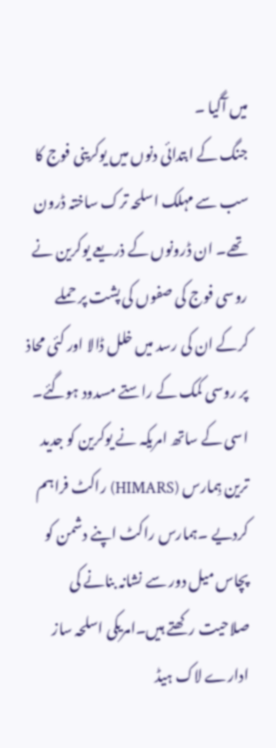میں آگیا ۔
جنگ کے ابتدائی دنوں میں یوکرینی فوج کا سب سے مہلک اسلحہ ترک ساختہ ڈرون تھے۔ ان ڈرونوں کے ذریعے یوکرین نے روسی فوج کی صفوں کی پشت پر حملے کرکے ان کی رسد میں خلل ڈالا اور کئی محاذ پر روسی کمک کے راستے مسدود ہوگئے۔ اسی کے ساتھ امریکہ نے یوکرین کو جدید ترین ہِمارس (HIMARS) راکٹ فراہم کردیے ۔ہمارس راکٹ اپنے دشمن کو پچاس میل دور سے نشانہ بنانے کی صلاحیت رکھتے ہیں۔امریکی اسلحہ ساز ادارے لاک ہیڈ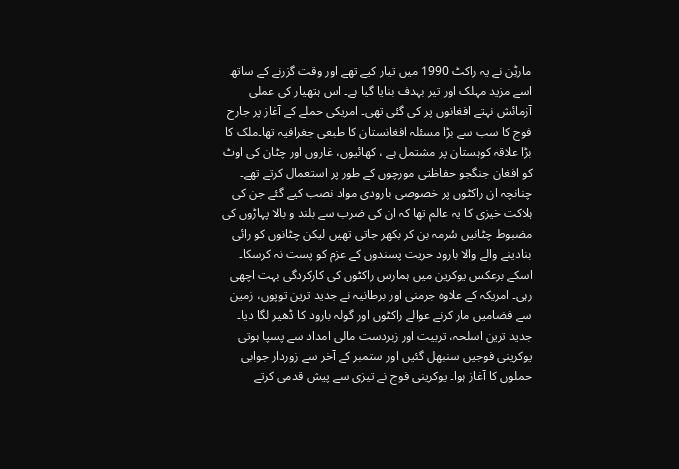مارٹِن نے یہ راکٹ 1990 میں تیار کیے تھے اور وقت گزرنے کے ساتھ اسے مزید مہلک اور تیر بہدف بنایا گیا ہے۔ اس ہتھیار کی عملی آزمائش نہتے افغانوں پر کی گئی تھی۔ امریکی حملے کے آغاز پر جارح فوج کا سب سے بڑا مسئلہ افغانستان کا طبعی جغرافیہ تھا۔ملک کا بڑا علاقہ کوہستان پر مشتمل ہے ، کھائیوں، غاروں اور چٹان کی اوٹ کو افغان جنگجو حفاظتی مورچوں کے طور پر استعمال کرتے تھے۔ چنانچہ ان راکٹوں پر خصوصی بارودی مواد نصب کیے گئے جن کی ہلاکت خیزی کا یہ عالم تھا کہ ان کی ضرب سے بلند و بالا پہاڑوں کی مضبوط چٹانیں سُرمہ بن کر بکھر جاتی تھیں لیکن چٹانوں کو رائی بنادینے والے والا بارود حریت پسندوں کے عزم کو پست نہ کرسکا۔ اسکے برعکس یوکرین میں ہمارس راکٹوں کی کارکردگی بہت اچھی رہی۔ امریکہ کے علاوہ جرمنی اور برطانیہ نے جدید ترین توپوں، زمین سے فضامیں مار کرنے عوالے راکٹوں اور گولہ بارود کا ڈھیر لگا دیا۔
جدید ترین اسلحہ، تربیت اور زبردست مالی امداد سے پسپا ہوتی یوکرینی فوجیں سنبھل گئیں اور ستمبر کے آخر سے زوردار جوابی حملوں کا آغاز ہوا۔ یوکرینی فوج نے تیزی سے پیش قدمی کرتے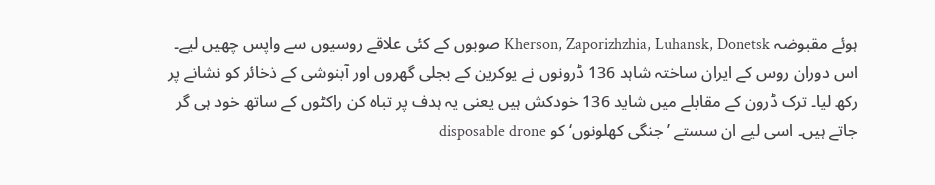ہوئے مقبوضہ Kherson, Zaporizhzhia, Luhansk, Donetsk صوبوں کے کئی علاقے روسیوں سے واپس چھیں لیے۔ اس دوران روس کے ایران ساختہ شاہد 136 ڈرونوں نے یوکرین کے بجلی گھروں اور آبنوشی کے ذخائر کو نشانے پر رکھ لیا۔ ترک ڈرون کے مقابلے میں شاید 136 خودکش ہیں یعنی یہ ہدف پر تباہ کن راکٹوں کے ساتھ خود ہی گر جاتے ہیں۔ اسی لیے ان سستے ’جنگی کھلونوں‘ کو disposable drone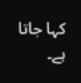کہا جاتا ہے۔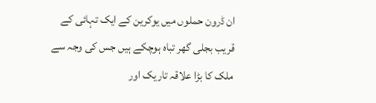ان ڈرون حملوں میں یوکرین کے ایک تہائی کے قریب بجلی گھر تباہ ہوچکے ہیں جس کی وجہ سے ملک کا بڑا علاقہ تاریک اور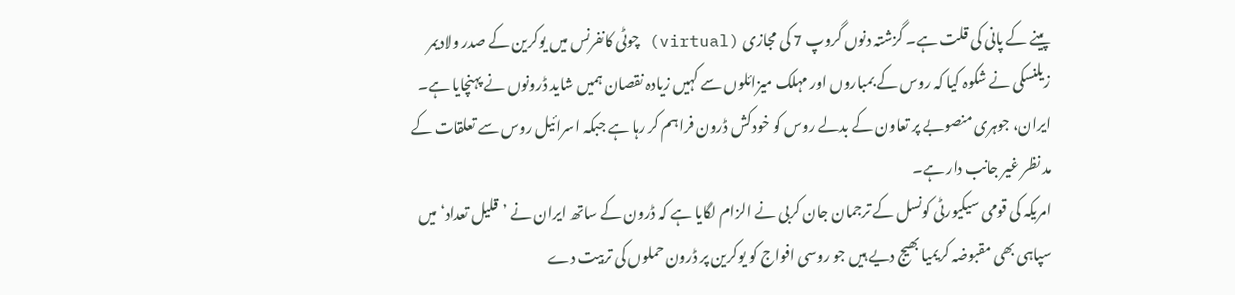پینے کے پانی کی قلت ہے۔ گزشتہ دنوں گروپ 7 کی مجازی (virtual) چوٹی کانفرنس میں یوکرین کے صدر ولادیمر زیلنسکی نے شکوہ کیا کہ روس کے بمباروں اور مہلک میزائلوں سے کہیں زیادہ نقصان ہمیں شاید ڈرونوں نے پہنچایا ہے۔ ایران، جوہری منصوبے پر تعاون کے بدلے روس کو خودکش ڈرون فراہم کر رہا ہے جبکہ اسرائیل روس سے تعلقات کے مد نظر غیر جانب دار ہے۔
امریکہ کی قومی سیکیورٹی کونسل کے ترجمان جان کربی نے الزام لگایا ہے کہ ڈرون کے ساتھ ایران نے ’قلیل تعداد‘ میں سپاہی بھی مقبوضہ کریمیا بھیج دیے ہیں جو روسی افواج کو یوکرین پر ڈرون حملوں کی تربیت دے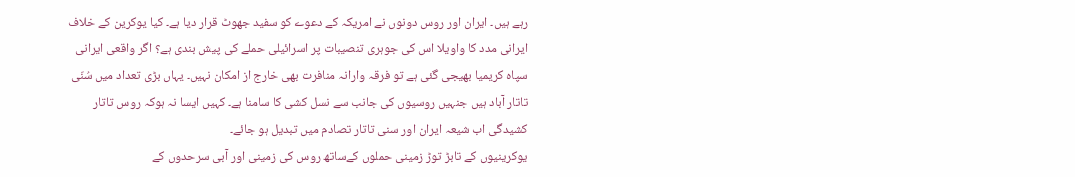رہے ہیں۔ ایران اور روس دونوں نے امریکہ کے دعوے کو سفید جھوٹ قرار دیا ہے۔ کیا یوکرین کے خلاف ایرانی مدد کا واویلا اس کی جوہری تنصیبات پر اسرائیلی حملے کی پیش بندی ہے؟ اگر واقعی ایرانی سپاہ کریمیا بھیجی گئی ہے تو فرقہ وارانہ منافرت بھی خارج از امکان نہیں۔ یہاں بڑی تعداد میں سُنّی تاتار آباد ہیں جنہیں روسیوں کی جانب سے نسل کشی کا سامنا ہے۔ کہیں ایسا نہ ہوکہ روس تاتار کشیدگی اب شیعہ ایران اور سنی تاتار تصادم میں تبدیل ہو جائے۔
یوکرینیوں کے تابڑ توڑ زمینی حملوں کےساتھ روس کی زمینی اور آبی سرحدوں کے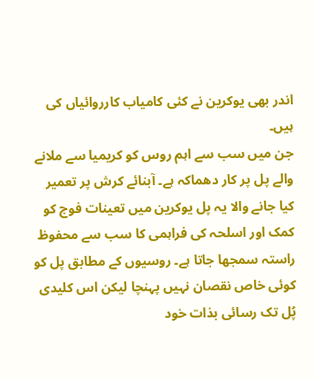اندر بھی یوکرین نے کئی کامیاب کارروائیاں کی ہیں۔
جن میں سب سے اہم روس کو کریمیا سے ملانے والے پل پر کار دھماکہ ہے۔ آبنائے کرش پر تعمیر کیا جانے والا یہ پل یوکرین میں تعینات فوج کو کمک اور اسلحہ کی فراہمی کا سب سے محفوظ راستہ سمجھا جاتا ہے۔ روسیوں کے مطابق پل کو کوئی خاص نقصان نہیں پہنچا لیکن اس کلیدی پُل تک رسائی بذات خود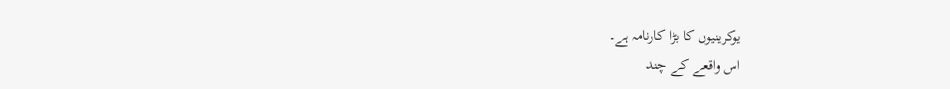یوکرینیوں کا بڑا کارنامہ ہے۔
اس واقعے کے چند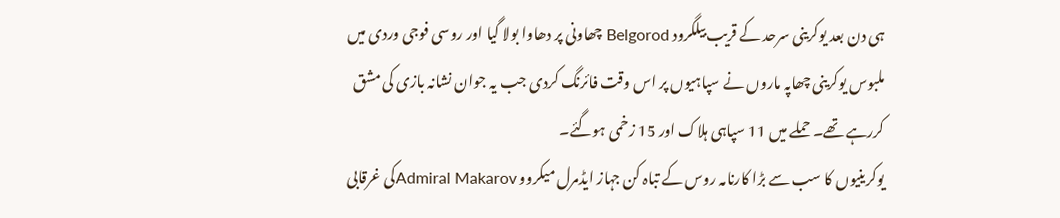ہی دن بعد یوکرینی سرحد کے قریب بیلگرود Belgorod چھاونی پر دھاوا بولا گیا اور روسی فوجی وردی میں ملبوس یوکرینی چھاپہ ماروں نے سپاہیوں پر اس وقت فائرنگ کردی جب یہ جوان نشانہ بازی کی مشق کررہے تھے۔ حملے میں 11 سپاہی ہلاک اور 15 زخمی ہوگئے۔
یوکرینیوں کا سب سے بڑا کارنامہ روس کے تباہ کن جہاز ایڈمرل میکروو Admiral Makarovکی غرقابی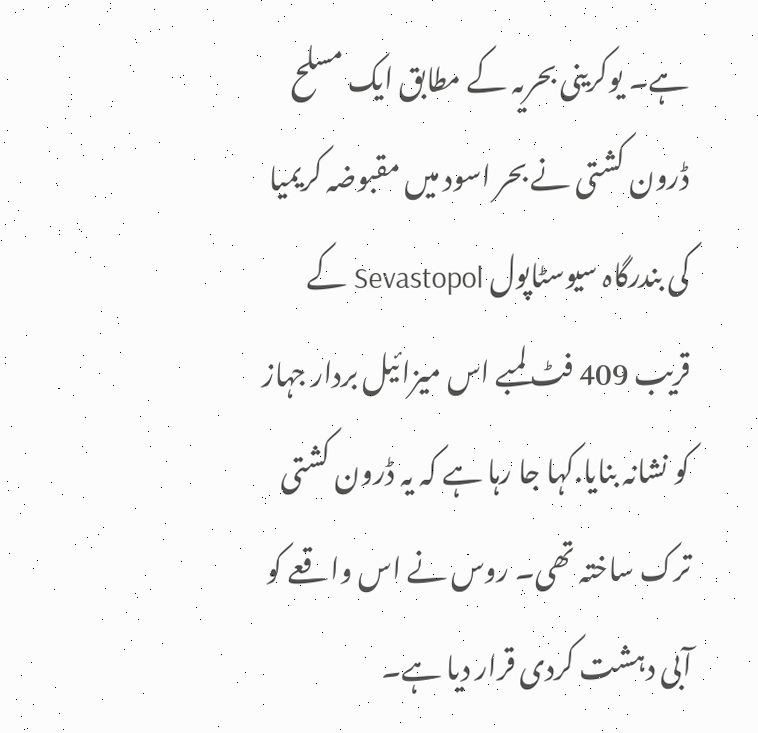ہے۔ یوکرینی بحریہ کے مطابق ایک مسلح ڈرون کشتی نے بحر اسود میں مقبوضہ کریمیا کی بندرگاہ سیوسٹاپول Sevastopol کے قریب 409 فٹ لمبے اس میزائیل بردار جہاز کو نشانہ بنایا.کہا جا رہا ہے کہ یہ ڈرون کشتی ترک ساختہ تھی۔ روس نے اس واقعے کو آبی دہشت کردی قرار دیا ہے۔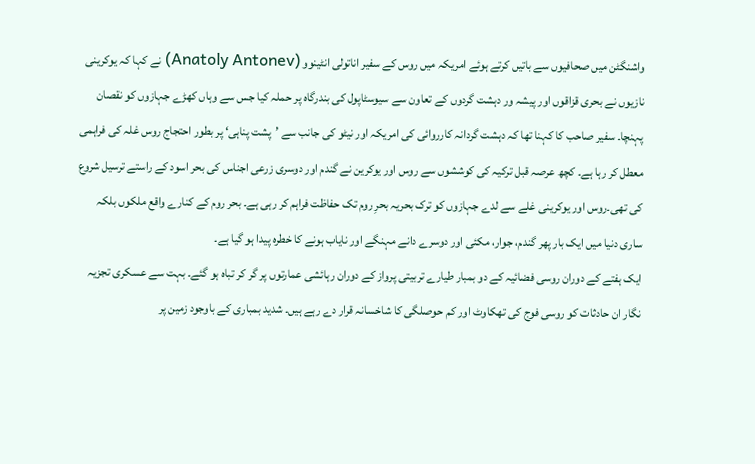واشنگٹن میں صحافیوں سے باتیں کرتے ہوئے امریکہ میں روس کے سفیر اناتولی انٹینوو (Anatoly Antonev) نے کہا کہ یوکرینی نازیوں نے بحری قزاقوں اور پیشہ ور دہشت گردوں کے تعاون سے سیوسٹاپول کی بندرگاہ پر حملہ کیا جس سے وہاں کھڑے جہازوں کو نقصان پہنچا۔ سفیر صاحب کا کہنا تھا کہ دہشت گردانہ کارروائی کی امریکہ اور نیٹو کی جانب سے ’پشت پناہی‘ پر بطور احتجاج روس غلہ کی فراہمی معطل کر رہا ہے۔ کچھ عرصہ قبل ترکیہ کی کوششوں سے روس اور یوکرین نے گندم اور دوسری زرعی اجناس کی بحر اسود کے راستے ترسیل شروع کی تھی۔روس اور یوکرینی غلے سے لدے جہازوں کو ترک بحریہ بحرِ روم تک حفاظت فراہم کر رہی ہے۔ بحر روم کے کنارے واقع ملکوں بلکہ ساری دنیا میں ایک بار پھر گندم، جوار، مکئی اور دوسرے دانے مہنگے اور نایاب ہونے کا خطرہ پیدا ہو گیا ہے۔
ایک ہفتے کے دوران روسی فضائیہ کے دو بمبار طیارے تربیتی پرواز کے دوران رہائشی عمارتوں پر گر کر تباہ ہو گئے۔ بہت سے عسکری تجزیہ نگار ان حادثات کو روسی فوج کی تھکاوٹ اور کم حوصلگی کا شاخسانہ قرار دے رہے ہیں۔ شدید بمباری کے باوجود زمین پر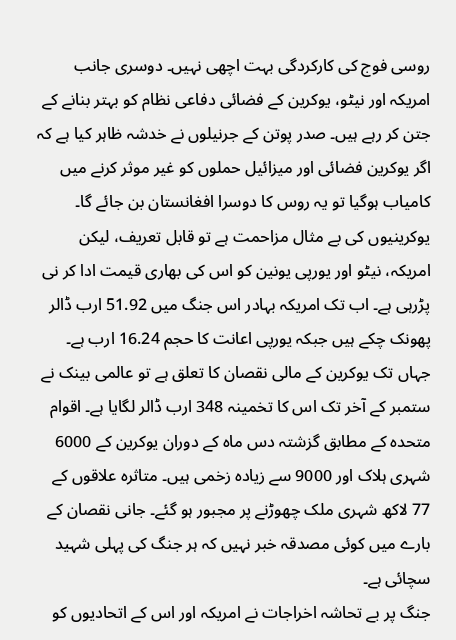روسی فوج کی کارکردگی بہت اچھی نہیں۔ دوسری جانب امریکہ اور نیٹو، یوکرین کے فضائی دفاعی نظام کو بہتر بنانے کے جتن کر رہے ہیں۔ صدر پوتن کے جرنیلوں نے خدشہ ظاہر کیا ہے کہ اگر یوکرین فضائی اور میزائیل حملوں کو غیر موثر کرنے میں کامیاب ہوگیا تو یہ روس کا دوسرا افغانستان بن جائے گا۔
یوکرینیوں کی بے مثال مزاحمت ہے تو قابل تعریف، لیکن امریکہ، نیٹو اور یورپی یونین کو اس کی بھاری قیمت ادا کر نی پڑرہی ہے۔ اب تک امریکہ بہادر اس جنگ میں 51.92 ارب ڈالر پھونک چکے ہیں جبکہ یورپی اعانت کا حجم 16.24 ارب ہے۔ جہاں تک یوکرین کے مالی نقصان کا تعلق ہے تو عالمی بینک نے ستمبر کے آخر تک اس کا تخمینہ 348 ارب ڈالر لگایا ہے۔ اقوام متحدہ کے مطابق گزشتہ دس ماہ کے دوران یوکرین کے 6000 شہری ہلاک اور 9000 سے زیادہ زخمی ہیں۔ متاثرہ علاقوں کے 77 لاکھ شہری ملک چھوڑنے پر مجبور ہو گئے۔ جانی نقصان کے بارے میں کوئی مصدقہ خبر نہیں کہ ہر جنگ کی پہلی شہید سچائی ہے۔
جنگ پر بے تحاشہ اخراجات نے امریکہ اور اس کے اتحادیوں کو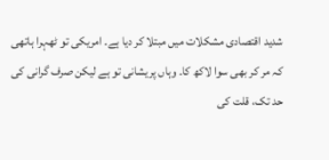شدید اقتصادی مشکلات میں مبتلا کر دیا ہے۔ امریکی تو ٹھہرا ہاتھی کہ مر کر بھی سوا لاکھ کا۔ وہاں پریشانی تو ہے لیکن صرف گرانی کی حد تک، قلت کی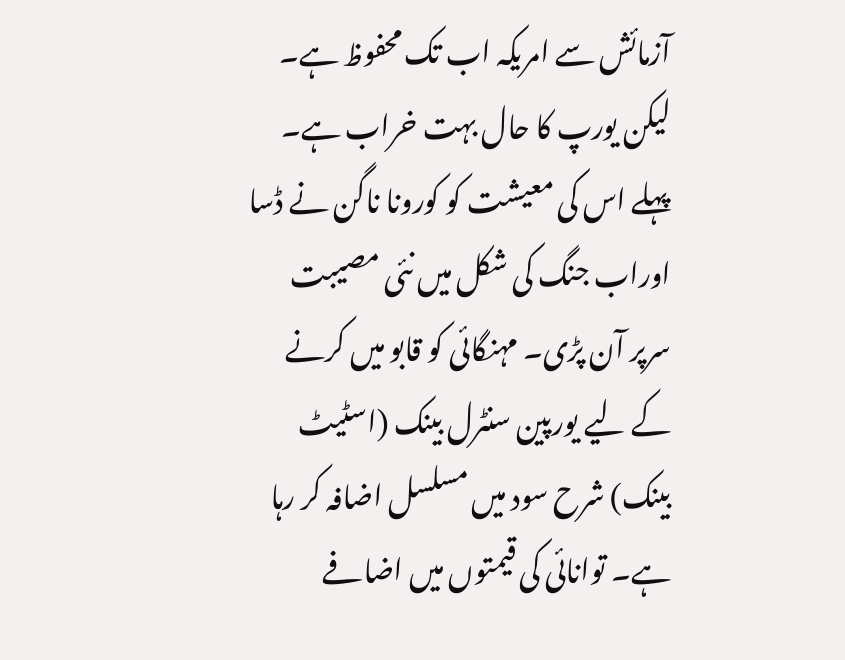آزمائش سے امریکہ اب تک محفوظ ہے۔ لیکن یورپ کا حال بہت خراب ہے۔ پہلے اس کی معیشت کو کورونا ناگن نے ڈسا اوراب جنگ کی شکل میں نئی مصیبت سرپر آن پڑی۔ مہنگائی کو قابو میں کرنے کے لیے یورپین سنٹرل بینک (اسٹیٹ بینک) شرح سود میں مسلسل اضافہ کر رہا ہے۔ توانائی کی قیمتوں میں اضافے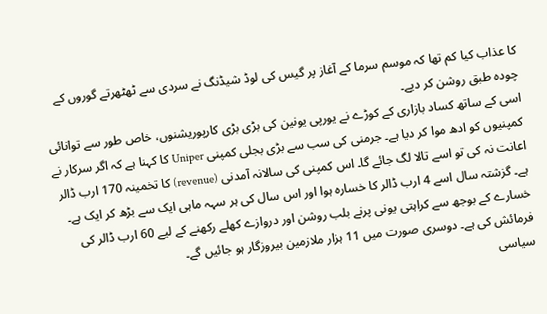کا عذاب کیا کم تھا کہ موسم سرما کے آغاز پر گیس کی لوڈ شیڈنگ نے سردی سے ٹھٹھرتے گوروں کے چودہ طبق روشن کر دیے۔
اسی کے ساتھ کساد بازاری کے کوڑے نے یورپی یونین کی بڑی بڑی کارپوریشنوں، خاص طور سے توانائی کمپنیوں کو ادھ موا کر دیا ہے۔ جرمنی کی سب سے بڑی بجلی کمپنی Uniper کا کہنا ہے کہ اگر سرکار نے اعانت نہ کی تو اسے تالا لگ جائے گا۔ اس کمپنی کی سالانہ آمدنی (revenue) کا تخمینہ 170 ارب ڈالر ہے۔ گزشتہ سال اسے 4 ارب ڈالر کا خسارہ ہوا اور اس سال کی ہر سہہ ماہی ایک سے بڑھ کر ایک ہے۔ خسارے کے بوجھ سے کراہتی یونی پرنے بلب روشن اور دروازے کھلے رکھنے کے لیے 60 ارب ڈالر کی فرمائش کی ہے۔ دوسری صورت میں 11 ہزار ملازمین بیروزگار ہو جائیں گے۔
سیاسی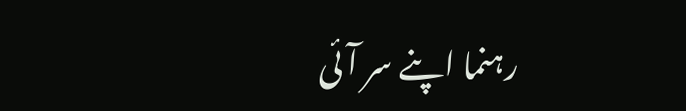رہنما اپنے سر آئی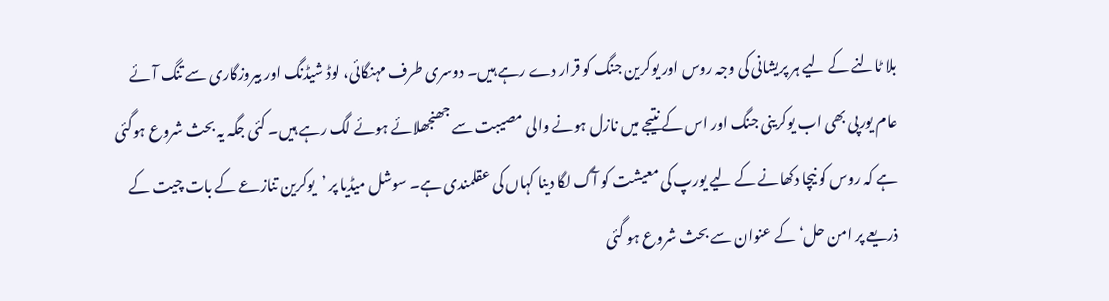بلا ٹالنے کے لیے ہر پریشانی کی وجہ روس اور یوکرین جنگ کو قرار دے رہے ہیں۔ دوسری طرف مہنگائی، لوڈ شیڈنگ اور بیروزگاری سے تنگ آئے عام یورپی بھی اب یوکرینی جنگ اور اس کے نتیجے میں نازل ہونے والی مصیبت سے جھنجھلائے ہوئے لگ رہے ہیں۔ کئی جگہ یہ بحث شروع ہوگئی ہے کہ روس کو نیچا دکھانے کے لیے یورپ کی معیشت کو آگ لگا دینا کہاں کی عقلمندی ہے۔ سوشل میڈیا پر ’یوکرین تنازعے کے بات چیت کے ذریعے پر امن حل‘ کے عنوان سے بحث شروع ہو گئی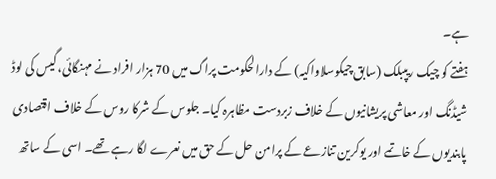ہے۔
ہفتے کو چیک ریپبلک (سابق چیکوسلاواکیہ) کے دارالحکومت پراگ میں 70 ہزار افراد نے مہنگائی، گیس کی لوڈ شیڈنگ اور معاشی پریشانیوں کے خلاف زبردست مظاہرہ کیا۔ جلوس کے شرکا روس کے خلاف اقتصادی پابندیوں کے خاتمے اور یوکرین تنازعے کے پرامن حل کے حق میں نعرے لگا رہے تھے۔ اسی کے ساتھ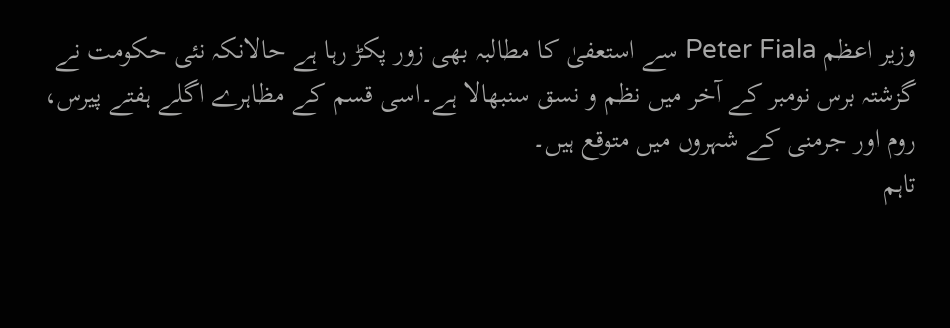وزیر اعظم Peter Fiala سے استعفیٰ کا مطالبہ بھی زور پکڑ رہا ہے حالانکہ نئی حکومت نے گزشتہ برس نومبر کے آخر میں نظم و نسق سنبھالا ہے۔اسی قسم کے مظاہرے اگلے ہفتے پیرس، روم اور جرمنی کے شہروں میں متوقع ہیں۔
تاہم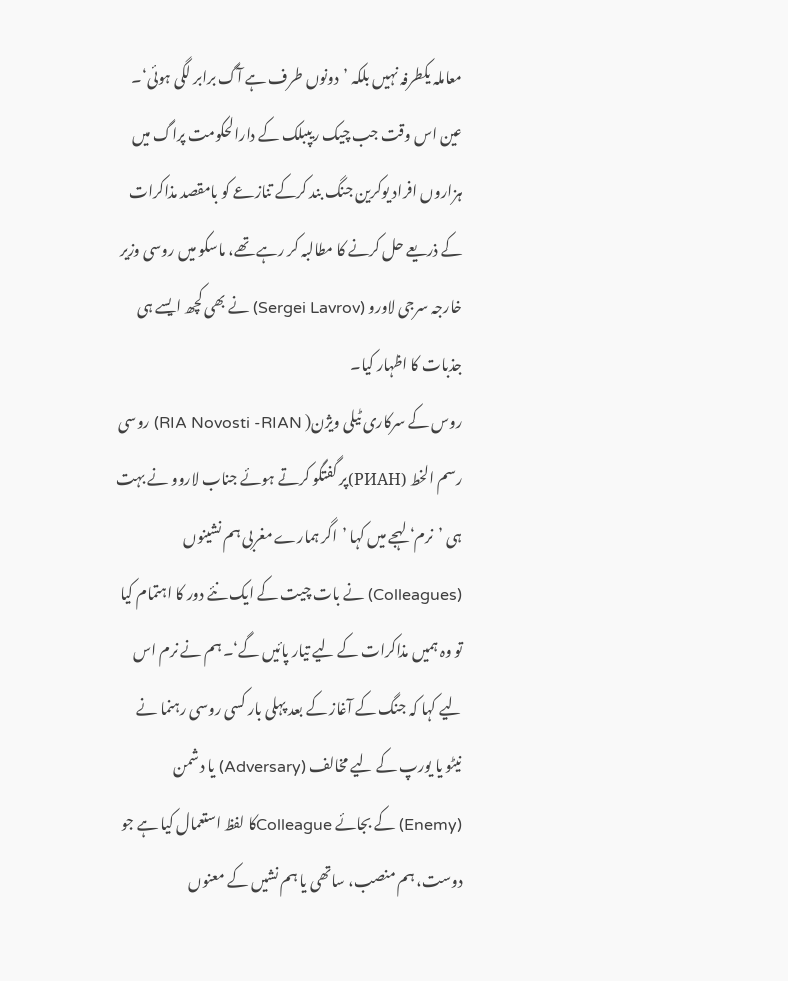معاملہ یکطرفہ نہیں بلکہ ’دونوں طرف ہے آگ برابر لگی ہوئی‘۔ عین اس وقت جب چیک ریپبلک کے دارالحکومت پراگ میں ہزاروں افراد یوکرین جنگ بند کرکے تنازعے کو بامقصد مذاکرات کے ذریعے حل کرنے کا مطالبہ کر رہے تھے، ماسکو میں روسی وزیر خارجہ سرجی لاورو (Sergei Lavrov) نے بھی کچھ ایسے ہی جذبات کا اظہار کیا۔
روس کے سرکاری ٹیلی ویژن( RIA Novosti -RIAN) روسی رسم الخط (РИАН)پر گفتگو کرتے ہوئے جناب لاروو نے بہت ہی ’نرم‘ لہجے میں کہا ’اگر ہمارے مغربی ہم نشینوں (Colleagues) نے بات چیت کے ایک نئے دور کا اہتمام کیا تو وہ ہمیں مذاکرات کے لیے تیار پائیں گے‘۔ ہم نے نرم اس لیے کہا کہ جنگ کے آغاز کے بعد پہلی بار کسی روسی رہنما نے نیٹو یا یورپ کے لیے مخالف (Adversary) یا دشمن (Enemy) کے بجائے Colleagueکا لفظ استعمال کیا ہے جو دوست، ہم منصب، ساتھی یا ہم نشیں کے معنوں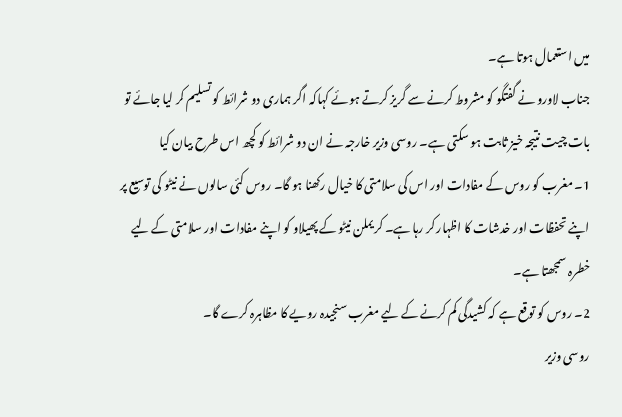میں استعمال ہوتا ہے۔
جناب لاورو نے گفتگو کو مشروط کرنے سے گریز کرتے ہوئے کہاکہ اگر ہماری دو شرائط کو تسلیم کر لیا جائے تو بات چیت نتیجہ خیز ثابت ہو سکتی ہے۔ روسی وزیر خارجہ نے ان دو شرائط کو کچھ اس طرح بیان کیا
1۔ مغرب کو روس کے مفادات اور اس کی سلامتی کا خیال رکھنا ہو گا۔ روس کئی سالوں نے نیٹو کی توسیع پر اپنے تحفظات اور خدشات کا اظہار کر رہا ہے۔ کریملن نیٹو کے پھیلاو کو اپنے مفادات اور سلامتی کے لیے خطرہ سمجھتا ہے۔
2۔ روس کو توقع ہے کہ کشیدگی کم کرنے کے لیے مغرب سنجیدہ رویے کا مظاہرہ کرے گا۔
روسی وزیر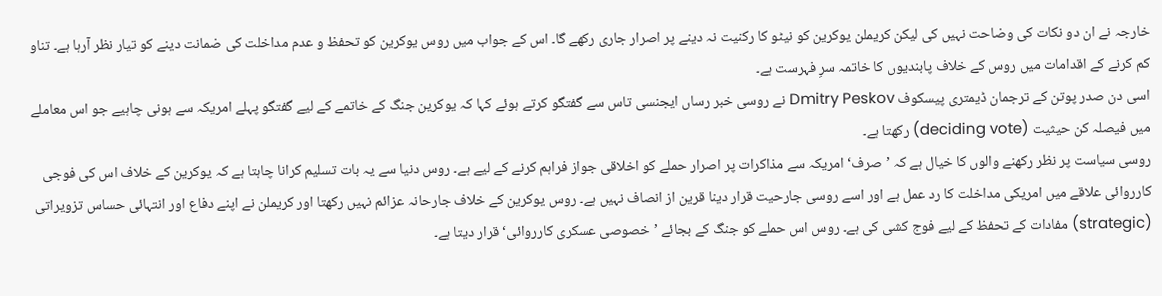خارجہ نے ان دو نکات کی وضاحت نہیں کی لیکن کریملن یوکرین کو نیٹو کا رکنیت نہ دینے پر اصرار جاری رکھے گا۔ اس کے جواب میں روس یوکرین کو تحفظ و عدم مداخلت کی ضمانت دینے کو تیار نظر آرہا ہے۔ تناو کم کرنے کے اقدامات میں روس کے خلاف پابندیوں کا خاتمہ سرِ فہرست ہے۔
اسی دن صدر پوتن کے ترجمان ڈیمتری پیسکوف Dmitry Peskov نے روسی خبر رساں ایجنسی تاس سے گفتگو کرتے ہوئے کہا کہ یوکرین جنگ کے خاتمے کے لیے گفتگو پہلے امریکہ سے ہونی چاہیے جو اس معاملے میں فیصلہ کن حیثیت (deciding vote) رکھتا ہے۔
روسی سیاست پر نظر رکھنے والوں کا خیال ہے کہ ’صرف‘ امریکہ سے مذاکرات پر اصرار حملے کو اخلاقی جواز فراہم کرنے کے لیے ہے۔ روس دنیا سے یہ بات تسلیم کرانا چاہتا ہے کہ یوکرین کے خلاف اس کی فوجی کارروائی علاقے میں امریکی مداخلت کا رد عمل ہے اور اسے روسی جارحیت قرار دینا قرین از انصاف نہیں ہے۔ روس یوکرین کے خلاف جارحانہ عزائم نہیں رکھتا اور کریملن نے اپنے دفاع اور انتہائی حساس تزویراتی (strategic) مفادات کے تحفظ کے لیے فوج کشی کی ہے۔ روس اس حملے کو جنگ کے بجائے ’خصوصی عسکری کارروائی‘ قرار دیتا ہے۔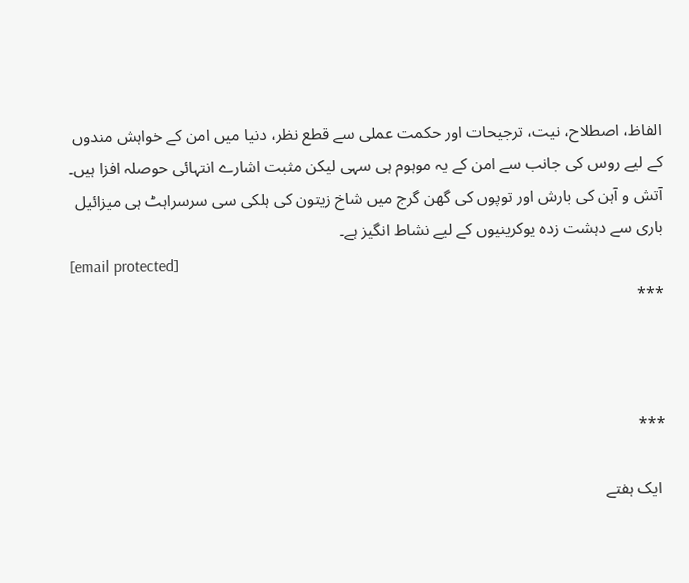الفاظ، اصطلاح، نیت، ترجیحات اور حکمت عملی سے قطع نظر، دنیا میں امن کے خواہش مندوں کے لیے روس کی جانب سے امن کے یہ موہوم ہی سہی لیکن مثبت اشارے انتہائی حوصلہ افزا ہیں۔ آتش و آہن کی بارش اور توپوں کی گھن گرج میں شاخ زیتون کی ہلکی سی سرسراہٹ ہی میزائیل باری سے دہشت زدہ یوکرینیوں کے لیے نشاط انگیز ہے۔
[email protected]
***



***

 ایک ہفتے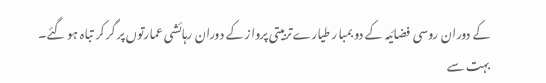کے دوران روسی فضائیہ کے دو بمبار طیارے تربیتی پرواز کے دوران رہائشی عمارتوں پر گر کر تباہ ہو گئے۔ بہت سے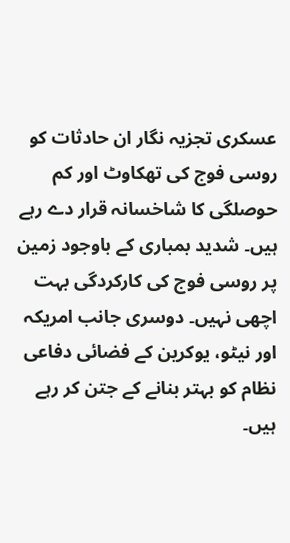عسکری تجزیہ نگار ان حادثات کو روسی فوج کی تھکاوٹ اور کم حوصلگی کا شاخسانہ قرار دے رہے ہیں۔ شدید بمباری کے باوجود زمین پر روسی فوج کی کارکردگی بہت اچھی نہیں۔ دوسری جانب امریکہ اور نیٹو، یوکرین کے فضائی دفاعی نظام کو بہتر بنانے کے جتن کر رہے ہیں۔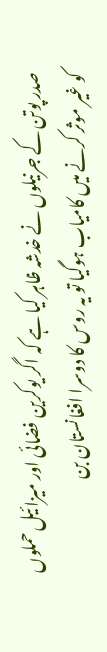صدر پوتن کے جرنیلوں نے خدشہ ظاہر کیا ہے کہ اگر یوکرین فضائی اور میزائیل حملوں کو غیر موثر کرنے میں کامیاب ہوگیا تو یہ روس کا دوسرا افغانستان بن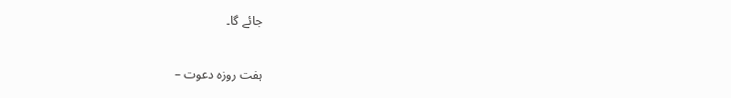جائے گا۔


ہفت روزہ دعوت –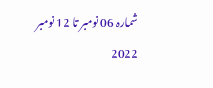شمارہ 06 نومبر تا 12 نومبر 2022